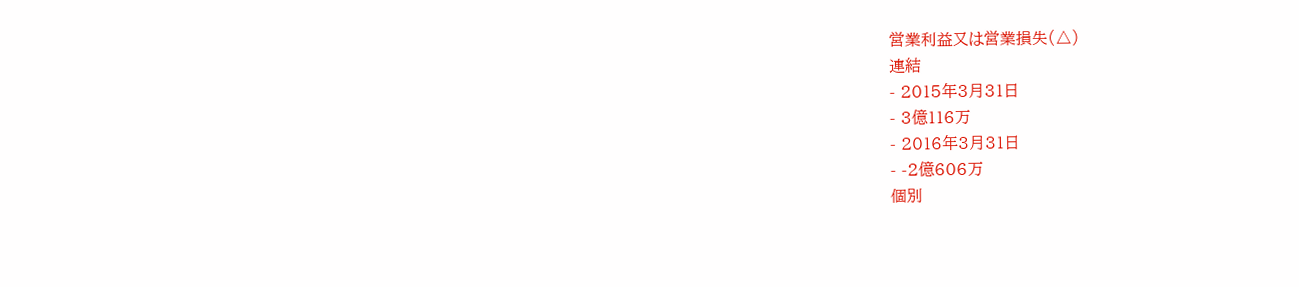営業利益又は営業損失(△)
連結
- 2015年3月31日
- 3億116万
- 2016年3月31日
- -2億606万
個別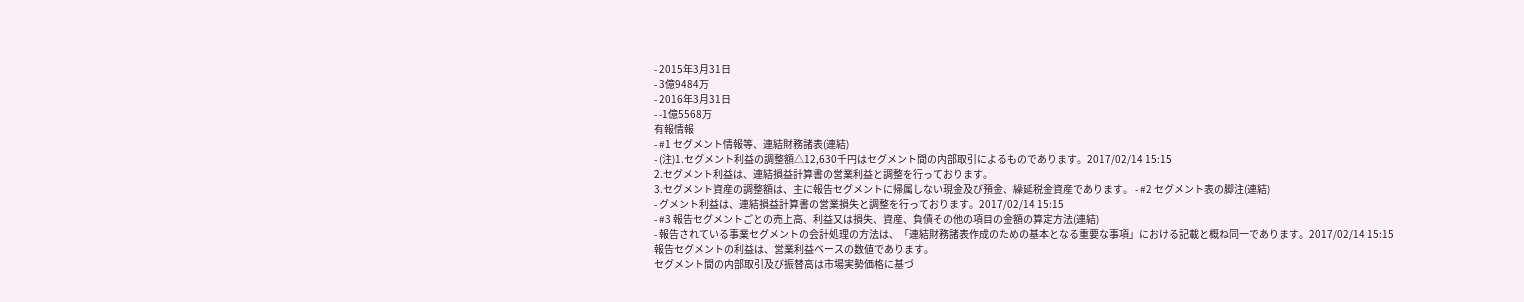- 2015年3月31日
- 3億9484万
- 2016年3月31日
- -1億5568万
有報情報
- #1 セグメント情報等、連結財務諸表(連結)
- (注)1.セグメント利益の調整額△12,630千円はセグメント間の内部取引によるものであります。2017/02/14 15:15
2.セグメント利益は、連結損益計算書の営業利益と調整を行っております。
3.セグメント資産の調整額は、主に報告セグメントに帰属しない現金及び預金、繰延税金資産であります。 - #2 セグメント表の脚注(連結)
- グメント利益は、連結損益計算書の営業損失と調整を行っております。2017/02/14 15:15
- #3 報告セグメントごとの売上高、利益又は損失、資産、負債その他の項目の金額の算定方法(連結)
- 報告されている事業セグメントの会計処理の方法は、「連結財務諸表作成のための基本となる重要な事項」における記載と概ね同一であります。2017/02/14 15:15
報告セグメントの利益は、営業利益ベースの数値であります。
セグメント間の内部取引及び振替高は市場実勢価格に基づ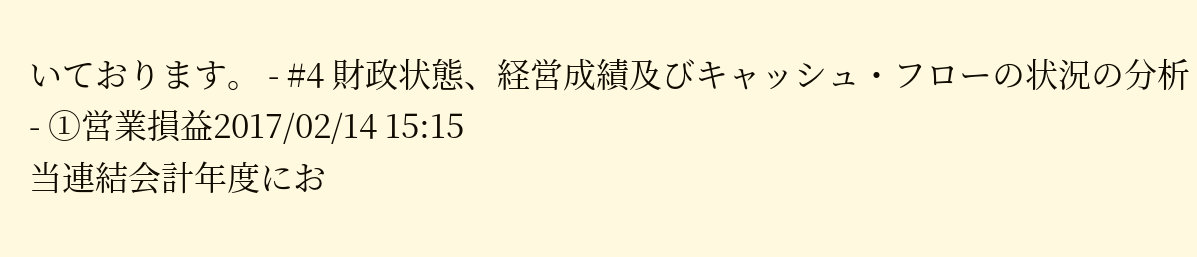いております。 - #4 財政状態、経営成績及びキャッシュ・フローの状況の分析
- ①営業損益2017/02/14 15:15
当連結会計年度にお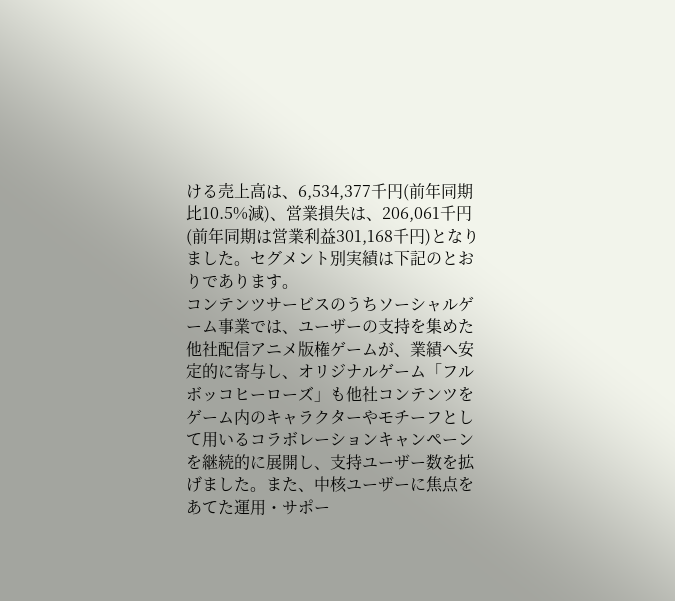ける売上高は、6,534,377千円(前年同期比10.5%減)、営業損失は、206,061千円(前年同期は営業利益301,168千円)となりました。セグメント別実績は下記のとおりであります。
コンテンツサービスのうちソーシャルゲーム事業では、ユーザーの支持を集めた他社配信アニメ版権ゲームが、業績へ安定的に寄与し、オリジナルゲーム「フルボッコヒーローズ」も他社コンテンツをゲーム内のキャラクターやモチーフとして用いるコラボレーションキャンペーンを継続的に展開し、支持ユーザー数を拡げました。また、中核ユーザーに焦点をあてた運用・サポー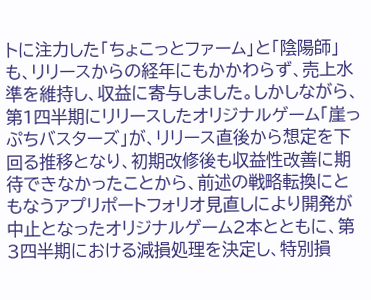トに注力した「ちょこっとファーム」と「陰陽師」も、リリースからの経年にもかかわらず、売上水準を維持し、収益に寄与しました。しかしながら、第1四半期にリリースしたオリジナルゲーム「崖っぷちバスターズ」が、リリース直後から想定を下回る推移となり、初期改修後も収益性改善に期待できなかったことから、前述の戦略転換にともなうアプリポートフォリオ見直しにより開発が中止となったオリジナルゲーム2本とともに、第3四半期における減損処理を決定し、特別損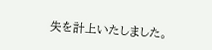失を計上いたしました。